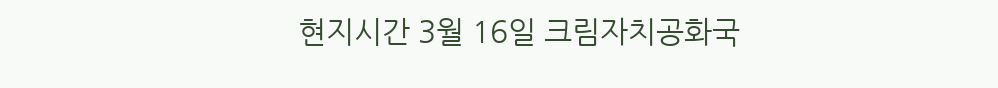현지시간 3월 16일 크림자치공화국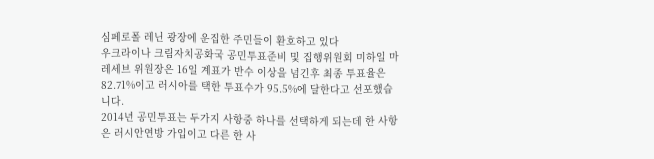심페로폴 레닌 광장에 운집한 주민들이 환호하고 있다
우크라이나 크림자치공화국 공민투표준비 및 집행위원회 미하일 마레세브 위원장은 16일 계표가 반수 이상을 넘긴후 최종 투표율은 82.71%이고 러시아를 택한 투표수가 95.5%에 달한다고 선포했습니다.
2014년 공민투표는 두가지 사항중 하나를 선택하게 되는데 한 사항은 러시안연방 가입이고 다른 한 사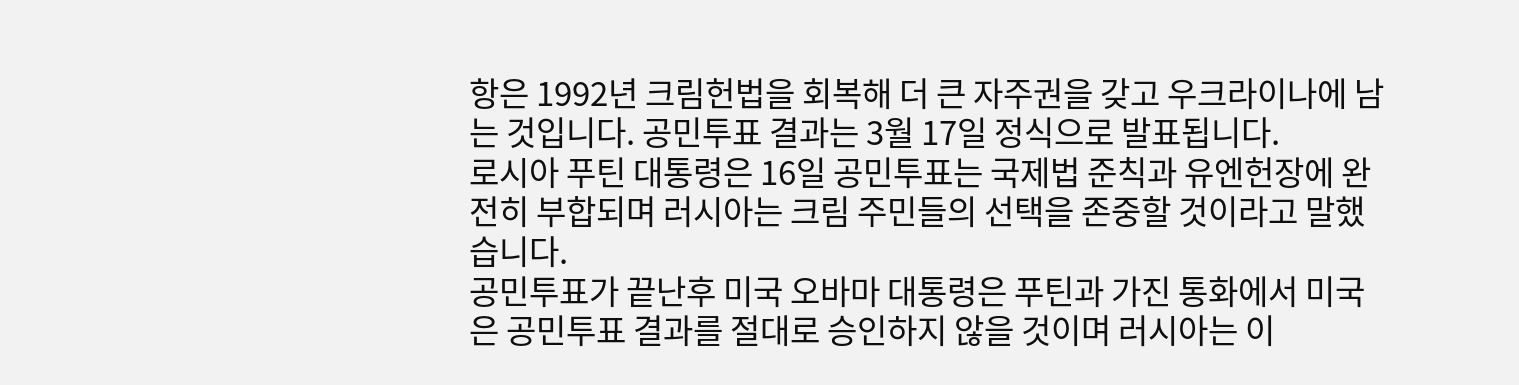항은 1992년 크림헌법을 회복해 더 큰 자주권을 갖고 우크라이나에 남는 것입니다. 공민투표 결과는 3월 17일 정식으로 발표됩니다.
로시아 푸틴 대통령은 16일 공민투표는 국제법 준칙과 유엔헌장에 완전히 부합되며 러시아는 크림 주민들의 선택을 존중할 것이라고 말했습니다.
공민투표가 끝난후 미국 오바마 대통령은 푸틴과 가진 통화에서 미국은 공민투표 결과를 절대로 승인하지 않을 것이며 러시아는 이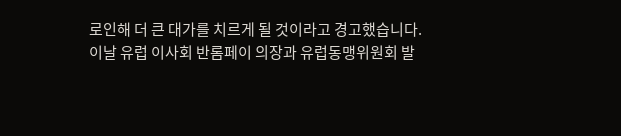로인해 더 큰 대가를 치르게 될 것이라고 경고했습니다.
이날 유럽 이사회 반롬페이 의장과 유럽동맹위원회 발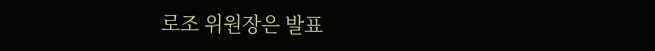로조 위원장은 발표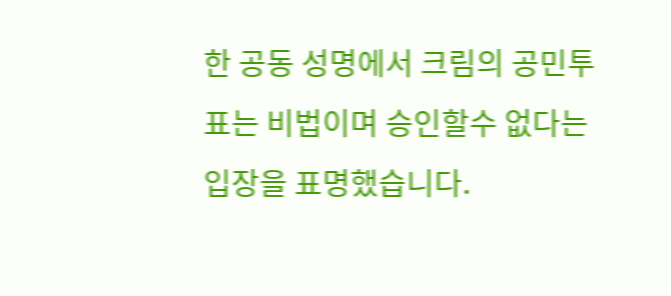한 공동 성명에서 크림의 공민투표는 비법이며 승인할수 없다는 입장을 표명했습니다.